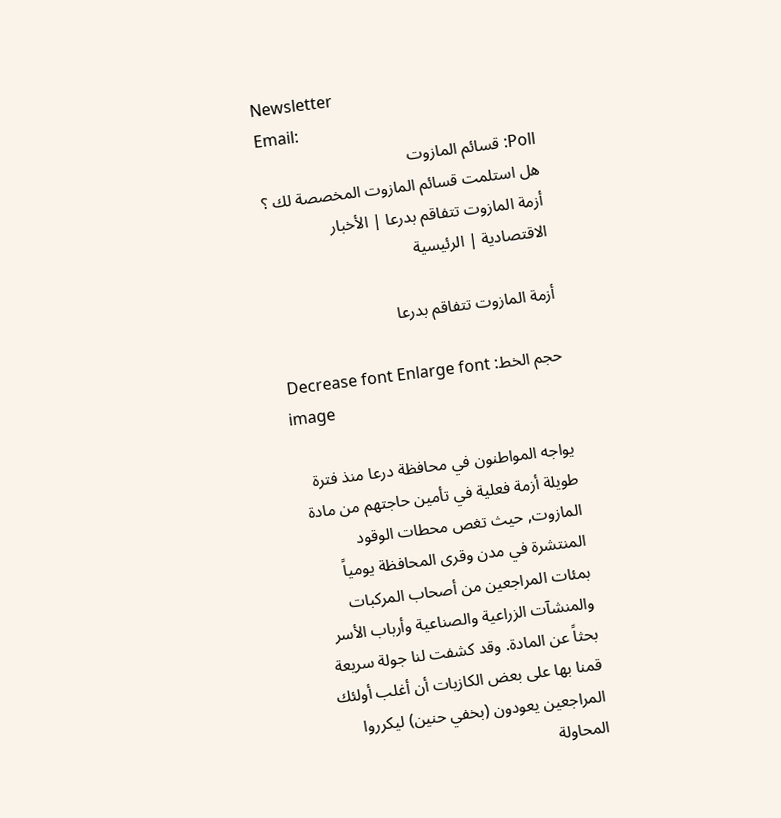Newsletter
Email:
Poll: قسائم المازوت
هل استلمت قسائم المازوت المخصصة لك ؟
أزمة المازوت تتفاقم بدرعا | الأخبار الاقتصادية | الرئيسية

أزمة المازوت تتفاقم بدرعا

حجم الخط: Decrease font Enlarge font
image

يواجه المواطنون في محافظة درعا منذ فترة طويلة أزمة فعلية في تأمين حاجتهم من مادة المازوت, حيث تغص محطات الوقود المنتشرة في مدن وقرى المحافظة يومياً بمئات المراجعين من أصحاب المركبات والمنشآت الزراعية والصناعية وأرباب الأسر بحثاً عن المادة. وقد كشفت لنا جولة سريعة قمنا بها على بعض الكازيات أن أغلب أولئك المراجعين يعودون (بخفي حنين) ليكرروا المحاولة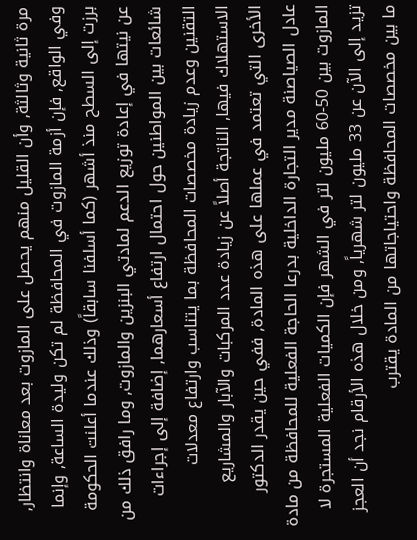مرة ثانية وثالثة, وأن القليل منهم يحصل على المازوت بعد معاناة وانتظار, وفي الواقع, فإن أزمة المازوت في المحافظة لم تكن وليدة الساعة, وإنما برزت إلى السطح منذ أشهر (كما أسلفنا سابقاً) وذلك عندما أعلنت الحكومة عن نيتها في إعادة توزيع الدعم لمادتي البنزين والمازوت, وما رافق ذلك من شائعات بين المواطنين حول احتمال ارتفاع أسعارهما, إضافة إلى إجراءات التقنين وعدم زيادة مخصصات المحافظة بما يتناسب وارتفاع معدلات الاستهلاك فيها, الناتجة أصلاً عن زيادة عدد المركبات والآبار والمشاريع الأخرى التي تعتمد في عملها على هذه المادة, ففي حين يقدر الدكتور عادل الصياصنة مدير التجارة الداخلية بدرعا الحاجة الفعلية للمحافظة من مادة المازوت بين 50-60 مليون لتر في الشهر فإن الكميات الفعلية المستجرة لا تزيد إلى الآن عن 33 مليون لتر شهرياً, ومن خلال هذه الأرقام نجد أن العجز ما بين مخصصات المحافظة واحتياجاتها من المادة يقترب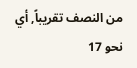من النصف تقريباً, أي نحو 17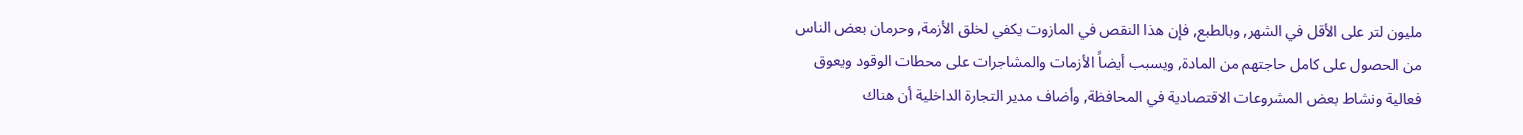مليون لتر على الأقل في الشهر, وبالطبع, فإن هذا النقص في المازوت يكفي لخلق الأزمة, وحرمان بعض الناس من الحصول على كامل حاجتهم من المادة, ويسبب أيضاً الأزمات والمشاجرات على محطات الوقود ويعوق فعالية ونشاط بعض المشروعات الاقتصادية في المحافظة, وأضاف مدير التجارة الداخلية أن هناك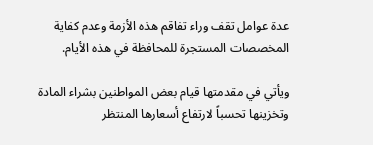عدة عوامل تقف وراء تفاقم هذه الأزمة وعدم كفاية المخصصات المستجرة للمحافظة في هذه الأيام.

ويأتي في مقدمتها قيام بعض المواطنين بشراء المادة وتخزينها تحسباً لارتفاع أسعارها المنتظر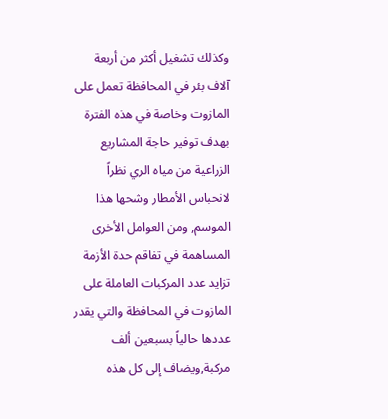وكذلك تشغيل أكثر من أربعة آلاف بئر في المحافظة تعمل على المازوت وخاصة في هذه الفترة بهدف توفير حاجة المشاريع الزراعية من مياه الري نظراً لانحباس الأمطار وشحها هذا الموسم, ومن العوامل الأخرى المساهمة في تفاقم حدة الأزمة تزايد عدد المركبات العاملة على المازوت في المحافظة والتي يقدر عددها حالياً بسبعين ألف مركبة,ويضاف إلى كل هذه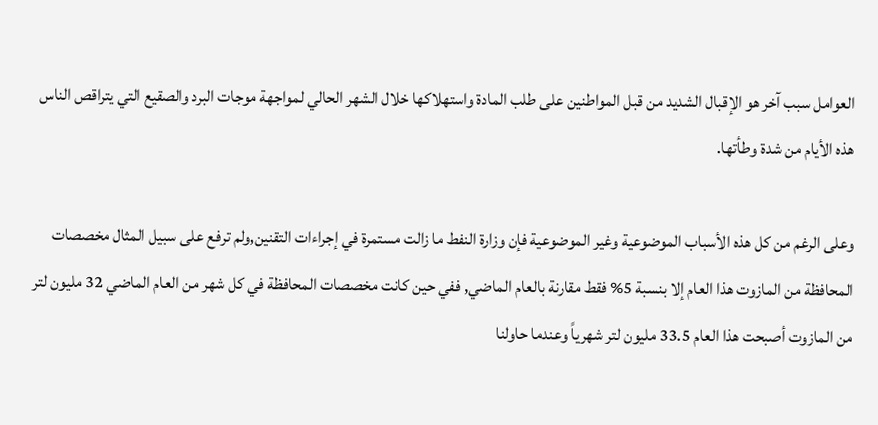العوامل سبب آخر هو الإقبال الشديد من قبل المواطنين على طلب المادة واستهلاكها خلال الشهر الحالي لمواجهة موجات البرد والصقيع التي يتراقص الناس هذه الأيام من شدة وطأتها.

وعلى الرغم من كل هذه الأسباب الموضوعية وغير الموضوعية فإن وزارة النفط ما زالت مستمرة في إجراءات التقنين,ولم ترفع على سبيل المثال مخصصات المحافظة من المازوت هذا العام إلا بنسبة 5% فقط مقارنة بالعام الماضي, ففي حين كانت مخصصات المحافظة في كل شهر من العام الماضي 32 مليون لتر من المازوت أصبحت هذا العام 33.5 مليون لتر شهرياً وعندما حاولنا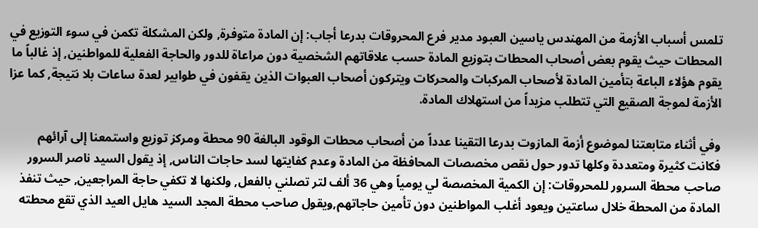تلمس أسباب الأزمة من المهندس ياسين العبود مدير فرع المحروقات بدرعا أجاب: إن المادة متوفرة, ولكن المشكلة تكمن في سوء التوزيع في المحطات حيث يقوم بعض أصحاب المحطات بتوزيع المادة حسب علاقاتهم الشخصية دون مراعاة للدور والحاجة الفعلية للمواطنين, إذ غالباً ما يقوم هؤلاء الباعة بتأمين المادة لأصحاب المركبات والمحركات ويتركون أصحاب العبوات الذين يقفون في طوابير لعدة ساعات بلا نتيجة, كما عزا الأزمة لموجة الصقيع التي تتطلب مزيداً من استهلاك المادة.

وفي أثناء متابعتنا لموضوع أزمة المازوت بدرعا التقينا عدداً من أصحاب محطات الوقود البالغة 90 محطة ومركز توزيع واستمعنا إلى آرائهم فكانت كثيرة ومتعددة وكلها تدور حول نقص مخصصات المحافظة من المادة وعدم كفايتها لسد حاجات الناس, إذ يقول السيد ناصر السرور صاحب محطة السرور للمحروقات: إن الكمية المخصصة لي يومياً وهي 36 ألف لتر تصلني بالفعل, ولكنها لا تكفي حاجة المراجعين, حيث تنفذ المادة من المحطة خلال ساعتين ويعود أغلب المواطنين دون تأمين حاجاتهم,ويقول صاحب محطة المجد السيد هايل العيد الذي تقع محطته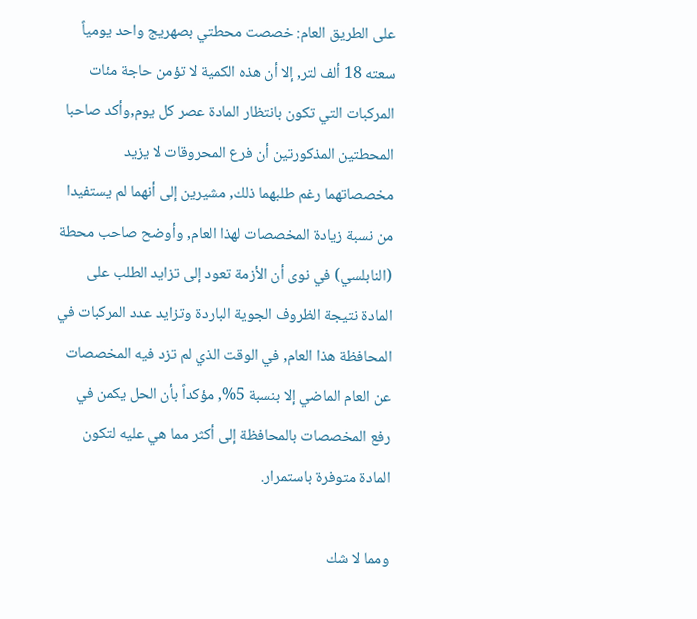على الطريق العام: خصصت محطتي بصهريج واحد يومياً سعته 18 ألف لتر, إلا أن هذه الكمية لا تؤمن حاجة مئات المركبات التي تكون بانتظار المادة عصر كل يوم,وأكد صاحبا المحطتين المذكورتين أن فرع المحروقات لا يزيد مخصصاتهما رغم طلبهما ذلك, مشيرين إلى أنهما لم يستفيدا من نسبة زيادة المخصصات لهذا العام, وأوضح صاحب محطة (النابلسي) في نوى أن الأزمة تعود إلى تزايد الطلب على المادة نتيجة الظروف الجوية الباردة وتزايد عدد المركبات في المحافظة هذا العام, في الوقت الذي لم تزد فيه المخصصات عن العام الماضي إلا بنسبة 5%, مؤكداً بأن الحل يكمن في رفع المخصصات بالمحافظة إلى أكثر مما هي عليه لتكون المادة متوفرة باستمرار.

ومما لا شك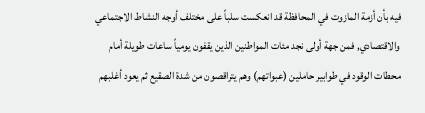فيه بأن أزمة المازوت في المحافظة قد انعكست سلباً على مختلف أوجه النشاط الاجتماعي والاقتصادي, فمن جهة أولى نجد مئات المواطنين الذين يقفون يومياً ساعات طويلة أمام محطات الوقود في طوابير حاملين (عبواتهم) وهم يتراقصون من شدة الصقيع ثم يعود أغلبهم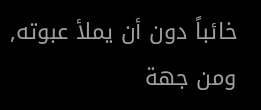خائباً دون أن يملأ عبوته, ومن جهة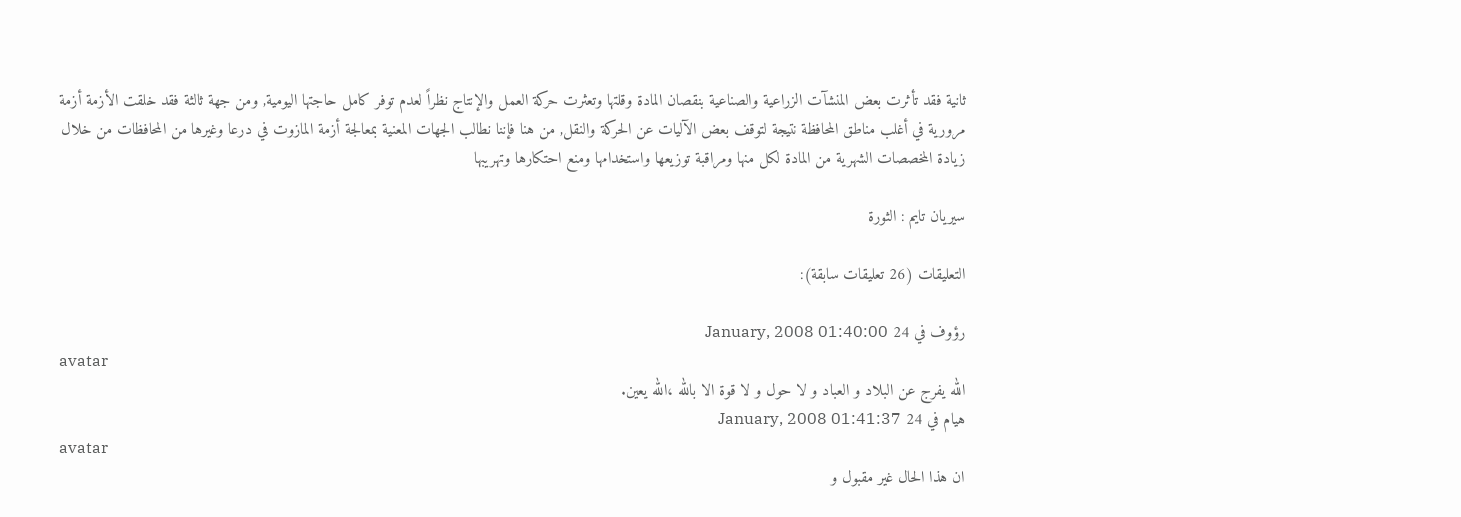ثانية فقد تأثرت بعض المنشآت الزراعية والصناعية بنقصان المادة وقلتها وتعثرت حركة العمل والإنتاج نظراً لعدم توفر كامل حاجتها اليومية, ومن جهة ثالثة فقد خلقت الأزمة أزمة مرورية في أغلب مناطق المحافظة نتيجة لتوقف بعض الآليات عن الحركة والنقل, من هنا فإننا نطالب الجهات المعنية بمعالجة أزمة المازوت في درعا وغيرها من المحافظات من خلال زيادة المخصصات الشهرية من المادة لكل منها ومراقبة توزيعها واستخدامها ومنع احتكارها وتهريبها

سيريان تايم : الثورة

التعليقات (26 تعليقات سابقة):

رؤوف في 24 January, 2008 01:40:00
avatar
الله يفرج عن البلاد و العباد و لا حول و لا قوة الا بالله ،الله يعين.
هيام في 24 January, 2008 01:41:37
avatar
ان هذا الحال غير مقبول و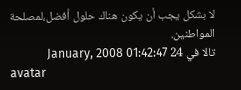لا بشكل يجب أن يكون هناك حلول أفضل،لمصلحة المواطنين.
تالا في 24 January, 2008 01:42:47
avatar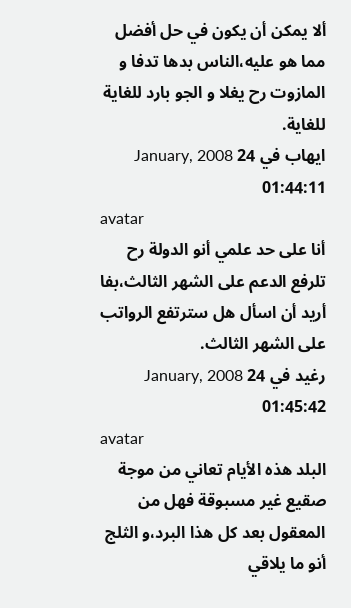ألا يمكن أن يكون في حل أفضل مما هو عليه،الناس بدها تدفا و المازوت رح يغلا و الجو بارد للغاية للغاية.
ايهاب في 24 January, 2008 01:44:11
avatar
أنا على حد علمي أنو الدولة رح تلرفع الدعم على الشهر الثالث،بفا أريد أن اسأل هل سترتفع الرواتب على الشهر الثالث.
رغيد في 24 January, 2008 01:45:42
avatar
البلد هذه الأيام تعاني من موجة صقيع غير مسبوقة فهل من المعقول بعد كل هذا البرد،و الثلج أنو ما يلاقي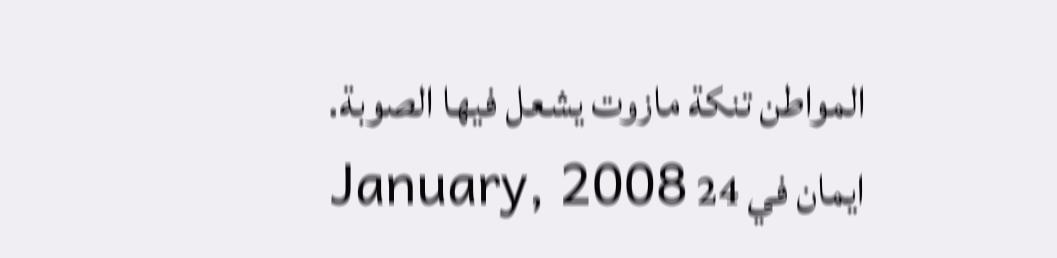المواطن تنكة مازوت يشعل فيها الصوبة.
ايمان في 24 January, 2008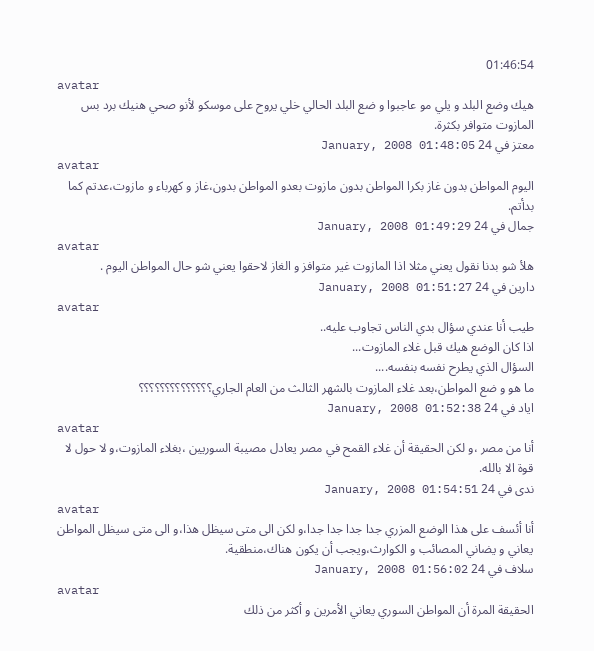01:46:54
avatar
هيك وضع البلد و يلي مو عاجبوا و ضع البلد الحالي خلي يروح على موسكو لأنو صحي هنيك برد بس المازوت متوافر بكثرة.
معتز في 24 January, 2008 01:48:05
avatar
اليوم المواطن بدون غاز بكرا المواطن بدون مازوت بعدو المواطن بدون،غاز و كهرباء و مازوت،عدتم كما بدأتم.
جمال في 24 January, 2008 01:49:29
avatar
هلأ شو بدنا نقول يعني مثلا اذا المازوت غير متوافز و الغاز لاحقوا يعني شو حال المواطن اليوم .
دارين في 24 January, 2008 01:51:27
avatar
طيب أنا عندي سؤال بدي الناس تجاوب عليه..
اذا كان الوضع هيك قبل غلاء المازوت...
السؤال الذي يطرح نفسه بنفسه....
ما هو و ضع المواطن،بعد غلاء المازوت بالشهر الثالث من العام الجاري؟؟؟؟؟؟؟؟؟؟؟؟؟؟
اياد في 24 January, 2008 01:52:38
avatar
أنا من مصر ،و لكن الحقيقة أن غلاء القمح في مصر يعادل مصيبة السوريين ،بغلاء المازوت،و لا حول لا قوة الا بالله.
ندى في 24 January, 2008 01:54:51
avatar
أنا أئسف على هذا الوضع المزري جدا جدا جدا جدا،و لكن الى متى سيظل هذا،و الى متى سيظل المواطن يعاني و يضاني المصائب و الكوارث،ويجب أن يكون هناك،منطقية.
سلاف في 24 January, 2008 01:56:02
avatar
الحقيقة المرة أن المواطن السوري يعاني الأمرين و أكثر من ذلك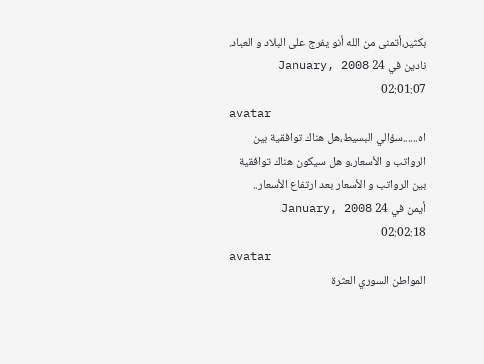بكثير،أتمنى من الله أنو يفرج على البلاد و العباد.
نادين في 24 January, 2008 02:01:07
avatar
اه......سؤالي البسيط،هل هناك توافقية بين الرواتب و الأسعار،و هل سيكون هناك توافقية بين الرواتب و الأسعار بعد ارتفاع الأسعار..
أيمن في 24 January, 2008 02:02:18
avatar
المواطن السوري العثرة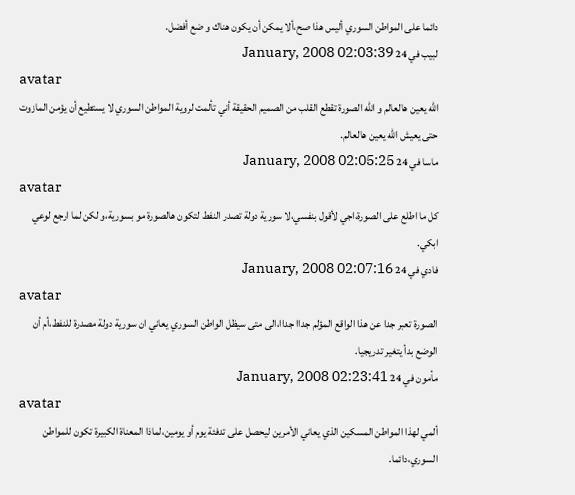دائما على المواطن السوري أليس هذا صح،ألا يمكن أن يكون هناك و ضع أفضل.
لبيب في 24 January, 2008 02:03:39
avatar
الله يعين هالعالم و الله الصورة تقطع القلب من الصميم الحقيقة أني تألمت لروية المواطن السوري لا يستطيع أن يؤمن المازوت حتى يعيش الله يعين هالعالم.
ماسا في 24 January, 2008 02:05:25
avatar
كل ما اطلع على الصورة،اجي لأقول بنفسي،لا سورية دولة تصدر النفط لتكون هالصورة مو بسورية،و لكن لما ارجع لوعي ابكي.
فادي في 24 January, 2008 02:07:16
avatar
الصورة تعبر جدا عن هذا الواقع المؤلم جداا جداا،الى متى سيظل الواطن السوري يعاني ان سورية دولة مصدرة للنفط،أم أن الوضع بدأ يتغير تدريجيا.
مأمون في 24 January, 2008 02:23:41
avatar
ألمي لهذا المواطن المسكين الذي يعاني الأمرين ليحصل على تدفئة يوم أو يومين،لماذا المعناة الكبيرة تكون للمواطن السوري،دائما.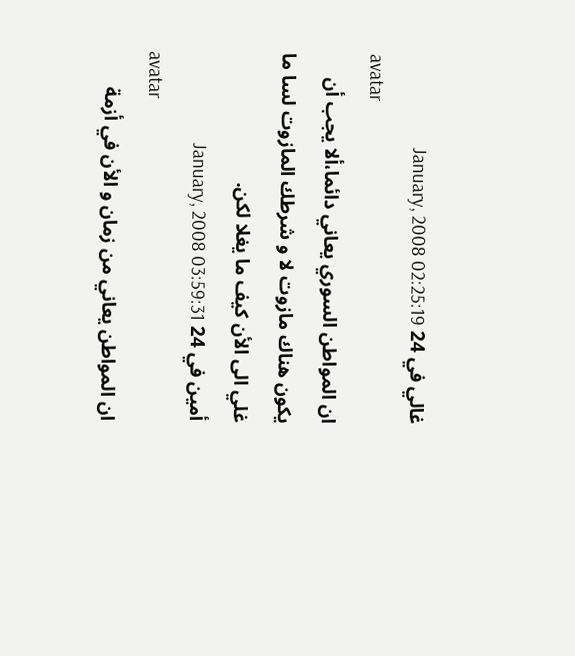غالي في 24 January, 2008 02:25:19
avatar
ان المواطن السوري يعاني دائما،ألا يجب أن يكون هناك مازوت لا و شرطك المازوت لسا ما غلي الى الأن كيف ما يغلا لكن.
أمين في 24 January, 2008 03:59:31
avatar
ان المواطن يعاني من زمان و الأن في أزمة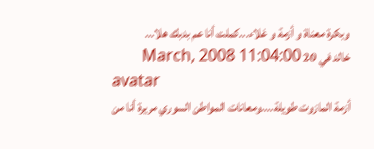وبكرة معناة و أزمة و غلاء...كملت أنا عم بدبك هلا...
خالد في 20 March, 2008 11:04:00
avatar
أزمة المازوت طويلة....ومعانات المواطن السوري مريرة أنا من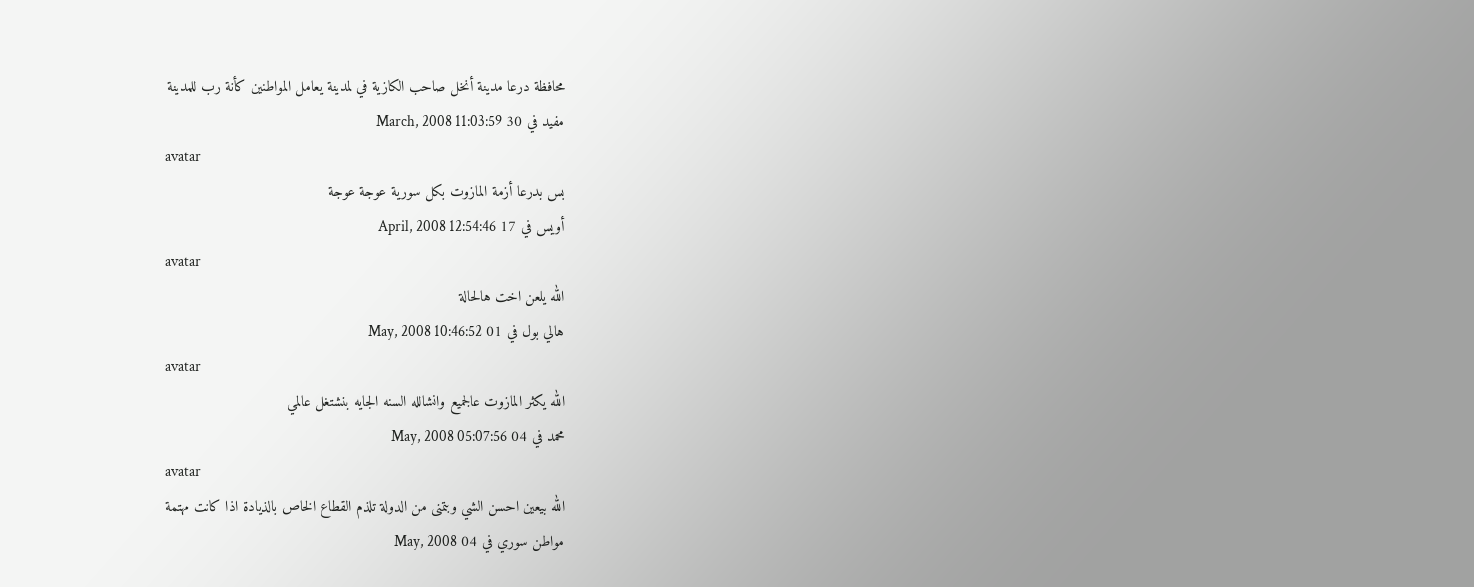محافظة درعا مدينة أنخل صاحب الكازية في لمدينة يعامل المواطنين كأنة رب للمدينة
مفيد في 30 March, 2008 11:03:59
avatar
بس بدرعا أزمة المازوت بكل سورية عوجة عوجة
أويس في 17 April, 2008 12:54:46
avatar
الله يلعن اخت هالحالة
هالي بول في 01 May, 2008 10:46:52
avatar
الله يكثر المازوت عالجميع وانشالله السنه الجايه بنشتغل عالمي
محمد في 04 May, 2008 05:07:56
avatar
الله بيعين احسن الشي وبتمنى من الدولة تلذم القطاع الخاص بالذيادة اذا كانت مهتمة
مواطن سوري في 04 May, 2008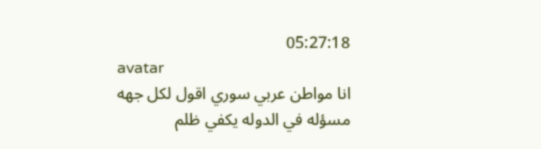05:27:18
avatar
انا مواطن عربي سوري اقول لكل جهه مسؤله في الدوله يكفي ظلم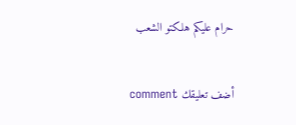حرام عليكم هلكتو الشعب

أضف تعليقك comment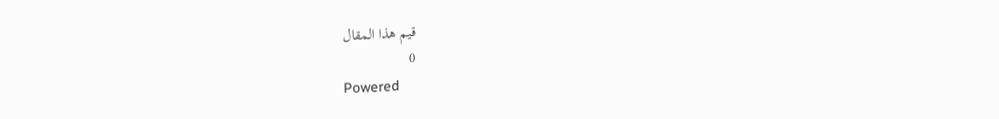قيم هذا المقال
0
Powered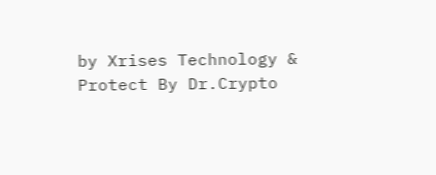by Xrises Technology & Protect By Dr.Crypto